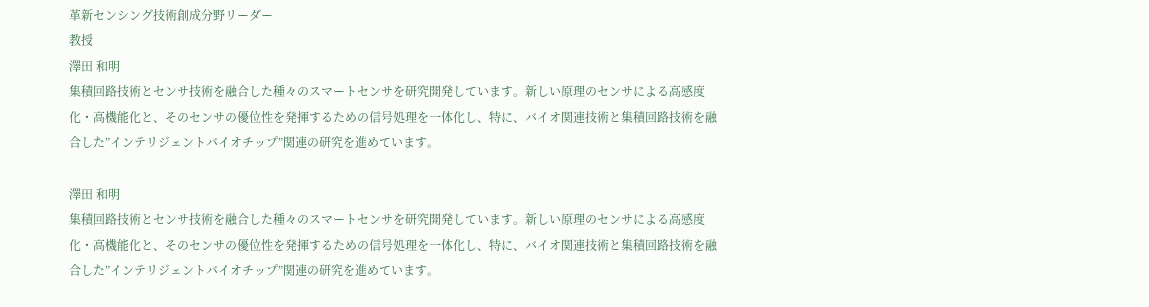革新センシング技術創成分野リーダー
教授
澤田 和明
集積回路技術とセンサ技術を融合した種々のスマートセンサを研究開発しています。新しい原理のセンサによる高感度化・高機能化と、そのセンサの優位性を発揮するための信号処理を一体化し、特に、バイオ関連技術と集積回路技術を融合した”インテリジェントバイオチップ”関連の研究を進めています。

澤田 和明
集積回路技術とセンサ技術を融合した種々のスマートセンサを研究開発しています。新しい原理のセンサによる高感度化・高機能化と、そのセンサの優位性を発揮するための信号処理を一体化し、特に、バイオ関連技術と集積回路技術を融合した”インテリジェントバイオチップ”関連の研究を進めています。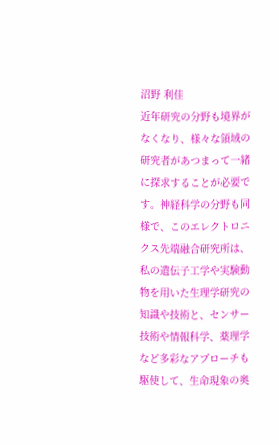沼野 利佳
近年研究の分野も境界がなくなり、様々な領域の研究者があつまって一緒に探求することが必要です。神経科学の分野も同様で、このエレクトロニクス先端融合研究所は、私の遺伝子工学や実験動物を用いた生理学研究の知識や技術と、センサー技術や情報科学、薬理学など多彩なアプローチも駆使して、生命現象の奥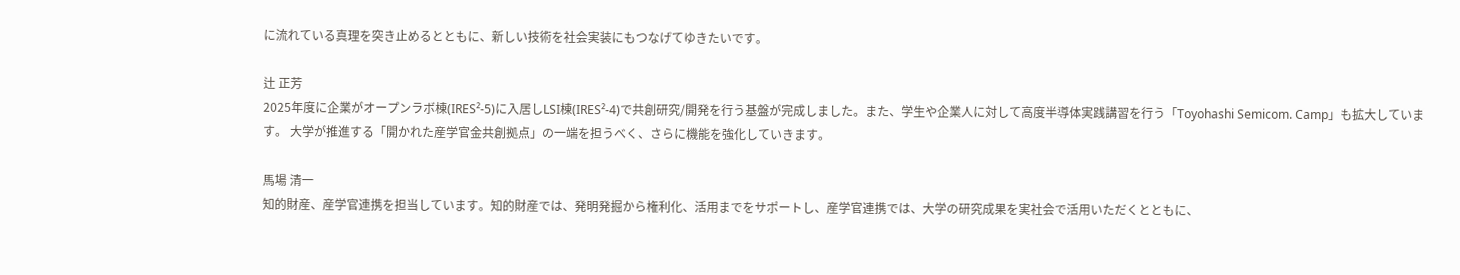に流れている真理を突き止めるとともに、新しい技術を社会実装にもつなげてゆきたいです。

辻 正芳
2025年度に企業がオープンラボ棟(IRES²-5)に入居しLSI棟(IRES²-4)で共創研究/開発を行う基盤が完成しました。また、学生や企業人に対して高度半導体実践講習を行う「Toyohashi Semicom. Camp」も拡大しています。 大学が推進する「開かれた産学官金共創拠点」の一端を担うべく、さらに機能を強化していきます。

馬場 清一
知的財産、産学官連携を担当しています。知的財産では、発明発掘から権利化、活用までをサポートし、産学官連携では、大学の研究成果を実社会で活用いただくとともに、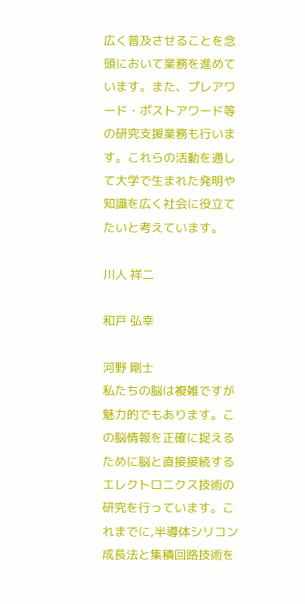広く普及させることを念頭において業務を進めています。また、プレアワード・ポストアワード等の研究支援業務も行います。これらの活動を通して大学で生まれた発明や知識を広く社会に役立てたいと考えています。

川人 祥二

和戸 弘幸

河野 剛士
私たちの脳は複雑ですが魅力的でもあります。この脳情報を正確に捉えるために脳と直接接続するエレクトロニクス技術の研究を行っています。これまでに,半導体シリコン成長法と集積回路技術を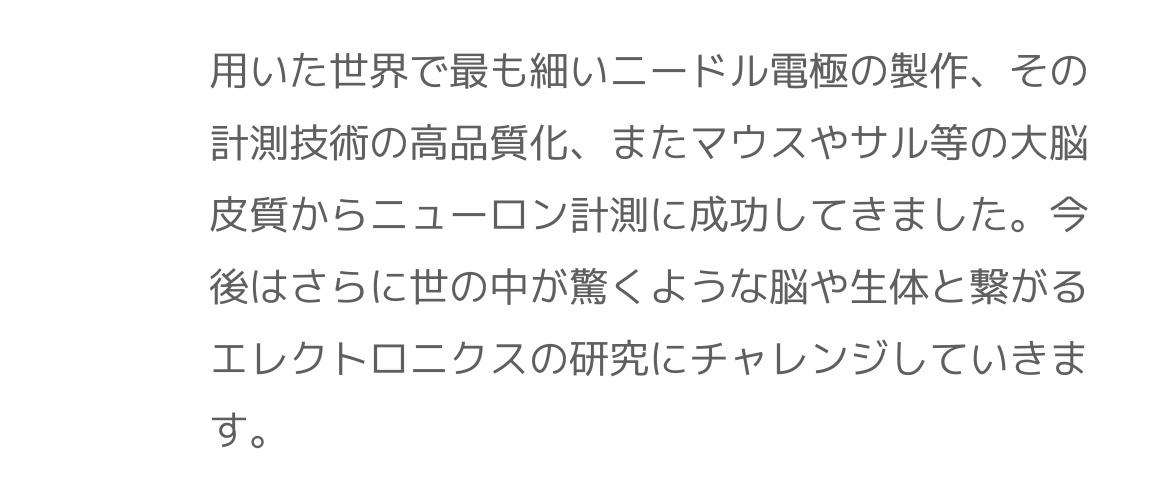用いた世界で最も細いニードル電極の製作、その計測技術の高品質化、またマウスやサル等の大脳皮質からニューロン計測に成功してきました。今後はさらに世の中が驚くような脳や生体と繋がるエレクトロニクスの研究にチャレンジしていきます。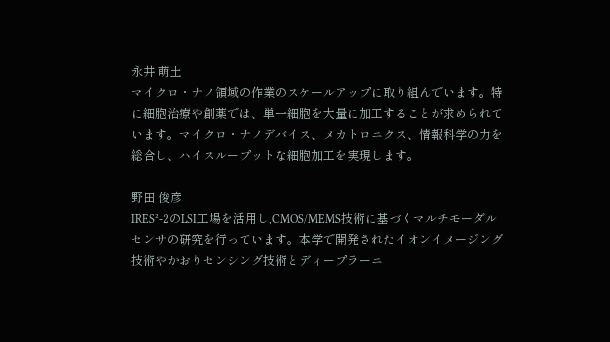永井 萌土
マイクロ・ナノ領域の作業のスケールアップに取り組んでいます。特に細胞治療や創薬では、単一細胞を大量に加工することが求められています。マイクロ・ナノデバイス、メカトロニクス、情報科学の力を総合し、ハイスループットな細胞加工を実現します。

野田 俊彦
IRES²-2のLSI工場を活用し,CMOS/MEMS技術に基づくマルチモーダルセンサの研究を行っています。本学で開発されたイオンイメージング技術やかおりセンシング技術とディープラーニ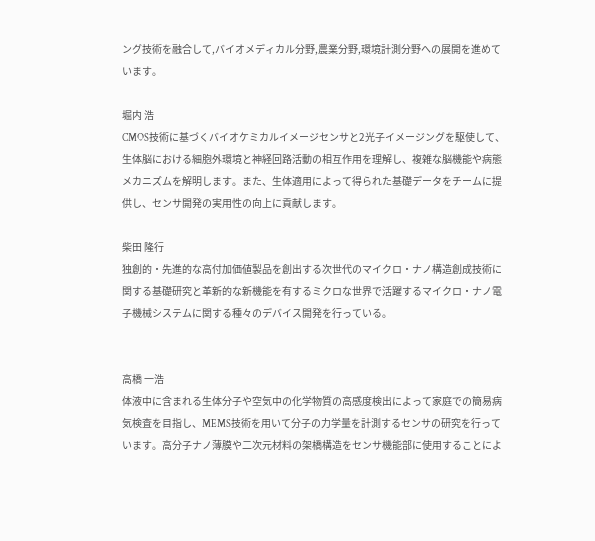ング技術を融合して,バイオメディカル分野,農業分野,環境計測分野への展開を進めています。

堀内 浩
CMOS技術に基づくバイオケミカルイメージセンサと2光子イメージングを駆使して、生体脳における細胞外環境と神経回路活動の相互作用を理解し、複雑な脳機能や病態メカニズムを解明します。また、生体適用によって得られた基礎データをチームに提供し、センサ開発の実用性の向上に貢献します。

柴田 隆行
独創的・先進的な高付加価値製品を創出する次世代のマイクロ・ナノ構造創成技術に関する基礎研究と革新的な新機能を有するミクロな世界で活躍するマイクロ・ナノ電子機械システムに関する種々のデバイス開発を行っている。


高橋 一浩
体液中に含まれる生体分子や空気中の化学物質の高感度検出によって家庭での簡易病気検査を目指し、MEMS技術を用いて分子の力学量を計測するセンサの研究を行っています。高分子ナノ薄膜や二次元材料の架橋構造をセンサ機能部に使用することによ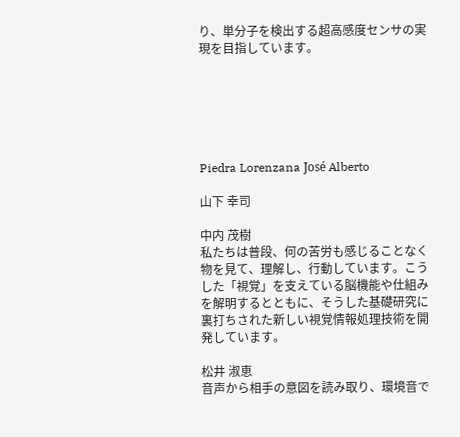り、単分子を検出する超高感度センサの実現を目指しています。






Piedra Lorenzana José Alberto

山下 幸司

中内 茂樹
私たちは普段、何の苦労も感じることなく物を見て、理解し、行動しています。こうした「視覚」を支えている脳機能や仕組みを解明するとともに、そうした基礎研究に裏打ちされた新しい視覚情報処理技術を開発しています。

松井 淑恵
音声から相手の意図を読み取り、環境音で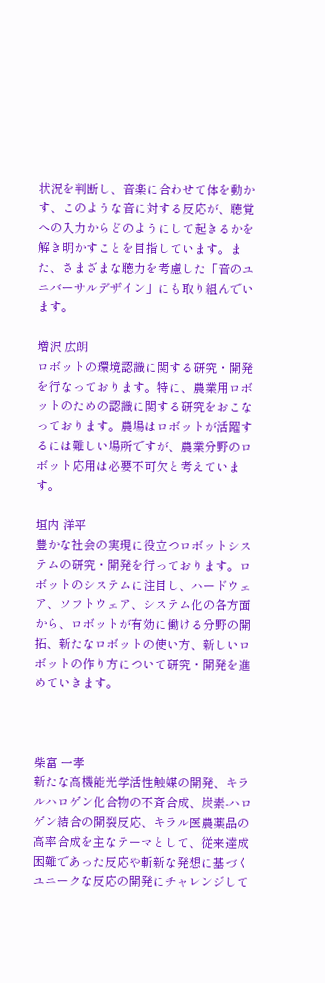状況を判断し、音楽に合わせて体を動かす、このような音に対する反応が、聴覚への入力からどのようにして起きるかを解き明かすことを目指しています。また、さまざまな聴力を考慮した「音のユニバーサルデザイン」にも取り組んでいます。

増沢 広朗
ロボットの環境認識に関する研究・開発を行なっております。特に、農業用ロボットのための認識に関する研究をおこなっております。農場はロボットが活躍するには難しい場所ですが、農業分野のロボット応用は必要不可欠と考えています。

垣内 洋平
豊かな社会の実現に役立つロボットシステムの研究・開発を行っております。ロボットのシステムに注目し、ハードウェア、ソフトウェア、システム化の各方面から、ロボットが有効に働ける分野の開拓、新たなロボットの使い方、新しいロボットの作り方について研究・開発を進めていきます。



柴富 一孝
新たな高機能光学活性触媒の開発、キラルハロゲン化合物の不斉合成、炭素-ハロゲン結合の開裂反応、キラル医農薬品の高率合成を主なテーマとして、従来達成困難であった反応や斬新な発想に基づくユニークな反応の開発にチャレンジして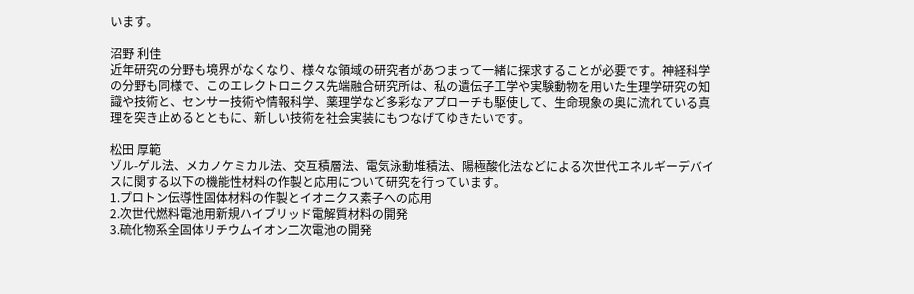います。

沼野 利佳
近年研究の分野も境界がなくなり、様々な領域の研究者があつまって一緒に探求することが必要です。神経科学の分野も同様で、このエレクトロニクス先端融合研究所は、私の遺伝子工学や実験動物を用いた生理学研究の知識や技術と、センサー技術や情報科学、薬理学など多彩なアプローチも駆使して、生命現象の奥に流れている真理を突き止めるとともに、新しい技術を社会実装にもつなげてゆきたいです。

松田 厚範
ゾル-ゲル法、メカノケミカル法、交互積層法、電気泳動堆積法、陽極酸化法などによる次世代エネルギーデバイスに関する以下の機能性材料の作製と応用について研究を行っています。
1.プロトン伝導性固体材料の作製とイオニクス素子への応用
2.次世代燃料電池用新規ハイブリッド電解質材料の開発
3.硫化物系全固体リチウムイオン二次電池の開発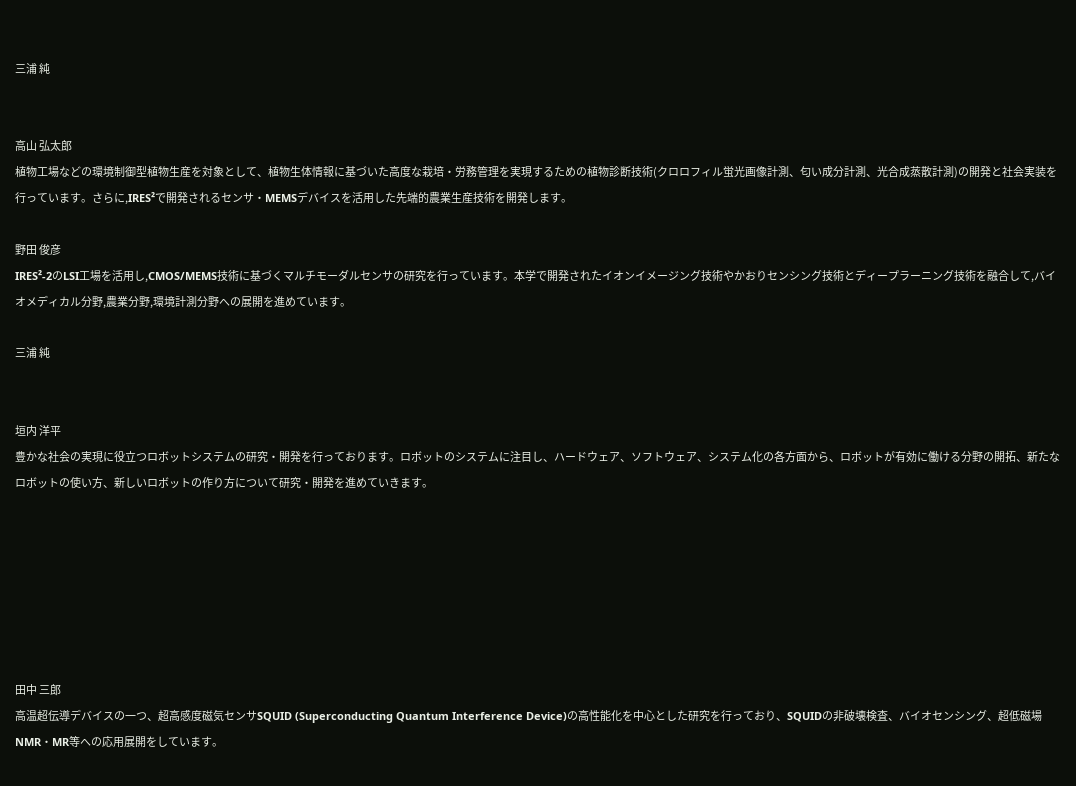三浦 純


高山 弘太郎
植物工場などの環境制御型植物生産を対象として、植物生体情報に基づいた高度な栽培・労務管理を実現するための植物診断技術(クロロフィル蛍光画像計測、匂い成分計測、光合成蒸散計測)の開発と社会実装を行っています。さらに,IRES²で開発されるセンサ・MEMSデバイスを活用した先端的農業生産技術を開発します。

野田 俊彦
IRES²-2のLSI工場を活用し,CMOS/MEMS技術に基づくマルチモーダルセンサの研究を行っています。本学で開発されたイオンイメージング技術やかおりセンシング技術とディープラーニング技術を融合して,バイオメディカル分野,農業分野,環境計測分野への展開を進めています。

三浦 純


垣内 洋平
豊かな社会の実現に役立つロボットシステムの研究・開発を行っております。ロボットのシステムに注目し、ハードウェア、ソフトウェア、システム化の各方面から、ロボットが有効に働ける分野の開拓、新たなロボットの使い方、新しいロボットの作り方について研究・開発を進めていきます。







田中 三郎
高温超伝導デバイスの一つ、超高感度磁気センサSQUID (Superconducting Quantum Interference Device)の高性能化を中心とした研究を行っており、SQUIDの非破壊検査、バイオセンシング、超低磁場NMR・MR等への応用展開をしています。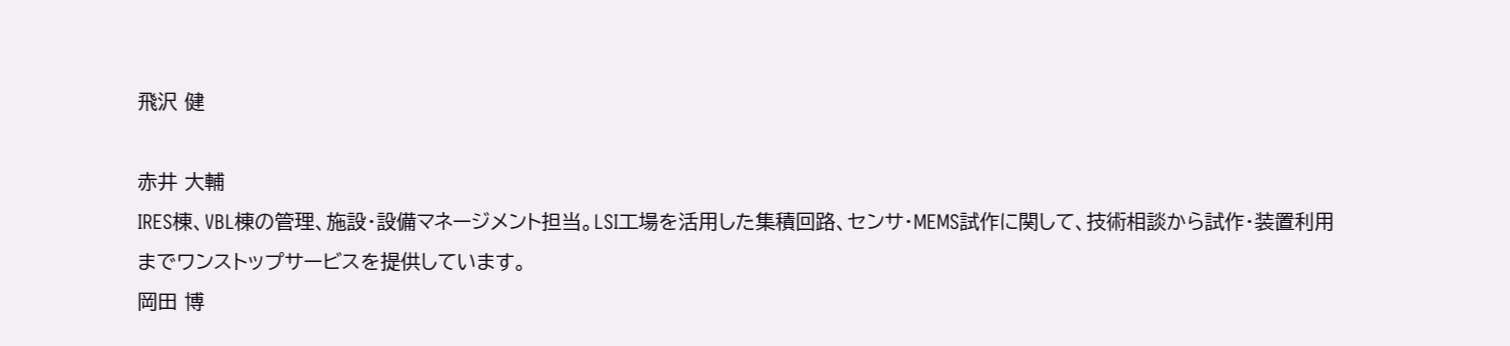飛沢 健

赤井 大輔
IRES棟、VBL棟の管理、施設・設備マネージメント担当。LSI工場を活用した集積回路、センサ・MEMS試作に関して、技術相談から試作・装置利用までワンストップサービスを提供しています。
岡田 博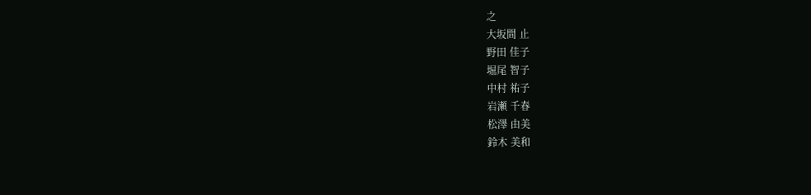之
大坂間 止
野田 佳子
堀尾 智子
中村 祐子
岩瀬 千春
松澤 由美
鈴木 美和